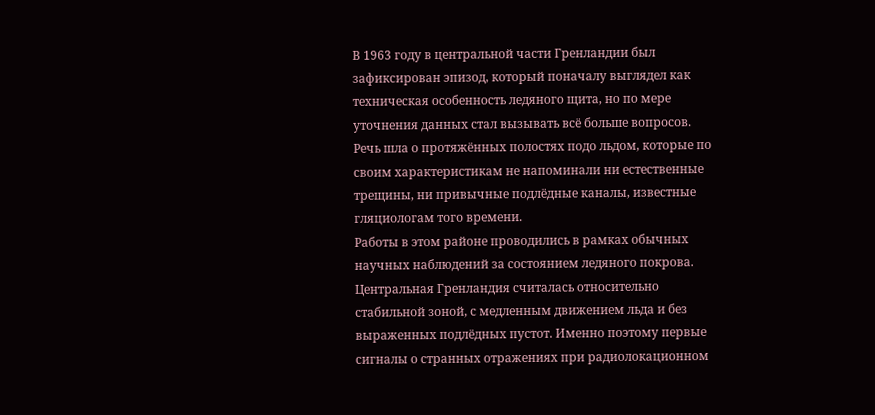В 1963 году в центральной части Гренландии был зафиксирован эпизод, который поначалу выглядел как техническая особенность ледяного щита, но по мере уточнения данных стал вызывать всё больше вопросов. Речь шла о протяжённых полостях подо льдом, которые по своим характеристикам не напоминали ни естественные трещины, ни привычные подлёдные каналы, известные гляциологам того времени.
Работы в этом районе проводились в рамках обычных научных наблюдений за состоянием ледяного покрова. Центральная Гренландия считалась относительно стабильной зоной, с медленным движением льда и без выраженных подлёдных пустот. Именно поэтому первые сигналы о странных отражениях при радиолокационном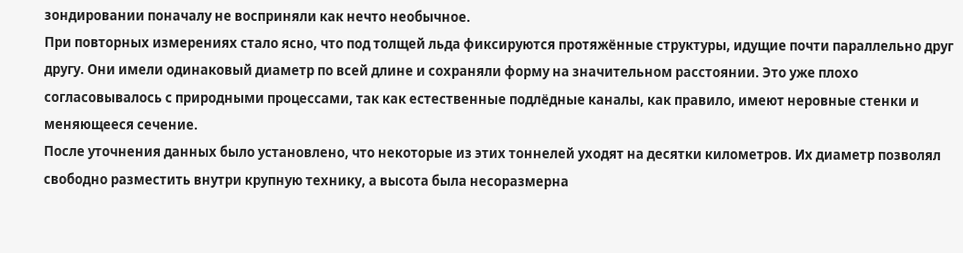зондировании поначалу не восприняли как нечто необычное.
При повторных измерениях стало ясно, что под толщей льда фиксируются протяжённые структуры, идущие почти параллельно друг другу. Они имели одинаковый диаметр по всей длине и сохраняли форму на значительном расстоянии. Это уже плохо согласовывалось с природными процессами, так как естественные подлёдные каналы, как правило, имеют неровные стенки и меняющееся сечение.
После уточнения данных было установлено, что некоторые из этих тоннелей уходят на десятки километров. Их диаметр позволял свободно разместить внутри крупную технику, а высота была несоразмерна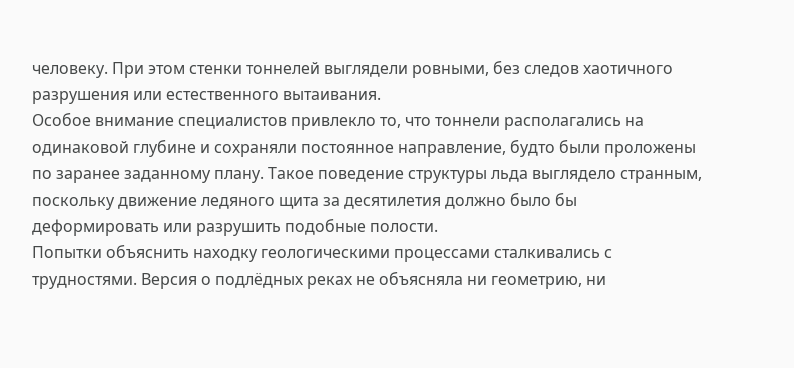человеку. При этом стенки тоннелей выглядели ровными, без следов хаотичного разрушения или естественного вытаивания.
Особое внимание специалистов привлекло то, что тоннели располагались на одинаковой глубине и сохраняли постоянное направление, будто были проложены по заранее заданному плану. Такое поведение структуры льда выглядело странным, поскольку движение ледяного щита за десятилетия должно было бы деформировать или разрушить подобные полости.
Попытки объяснить находку геологическими процессами сталкивались с трудностями. Версия о подлёдных реках не объясняла ни геометрию, ни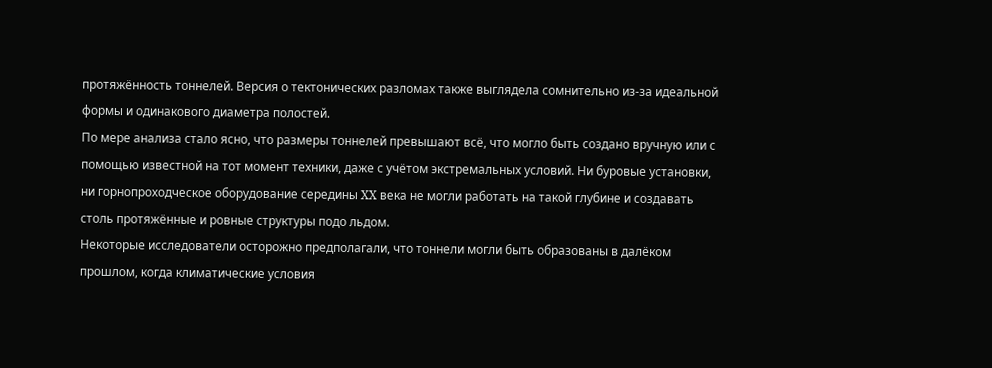протяжённость тоннелей. Версия о тектонических разломах также выглядела сомнительно из-за идеальной формы и одинакового диаметра полостей.
По мере анализа стало ясно, что размеры тоннелей превышают всё, что могло быть создано вручную или с помощью известной на тот момент техники, даже с учётом экстремальных условий. Ни буровые установки, ни горнопроходческое оборудование середины XX века не могли работать на такой глубине и создавать столь протяжённые и ровные структуры подо льдом.
Некоторые исследователи осторожно предполагали, что тоннели могли быть образованы в далёком прошлом, когда климатические условия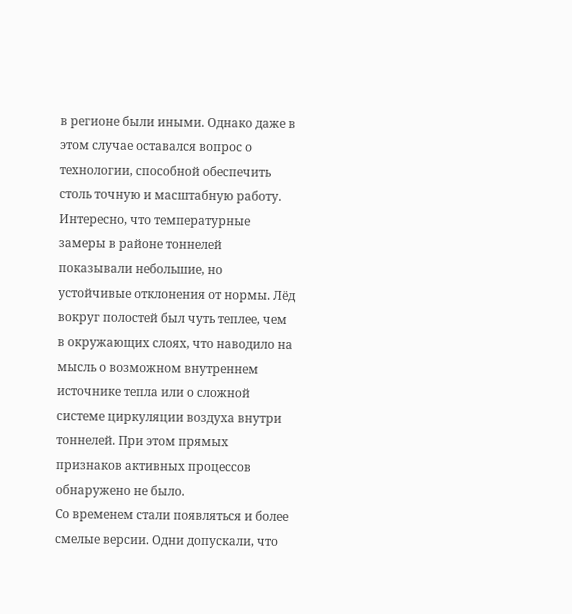в регионе были иными. Однако даже в этом случае оставался вопрос о технологии, способной обеспечить столь точную и масштабную работу.
Интересно, что температурные замеры в районе тоннелей показывали небольшие, но устойчивые отклонения от нормы. Лёд вокруг полостей был чуть теплее, чем в окружающих слоях, что наводило на мысль о возможном внутреннем источнике тепла или о сложной системе циркуляции воздуха внутри тоннелей. При этом прямых признаков активных процессов обнаружено не было.
Со временем стали появляться и более смелые версии. Одни допускали, что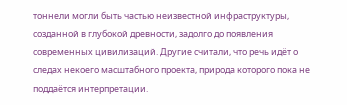тоннели могли быть частью неизвестной инфраструктуры, созданной в глубокой древности, задолго до появления современных цивилизаций. Другие считали, что речь идёт о следах некоего масштабного проекта, природа которого пока не поддаётся интерпретации.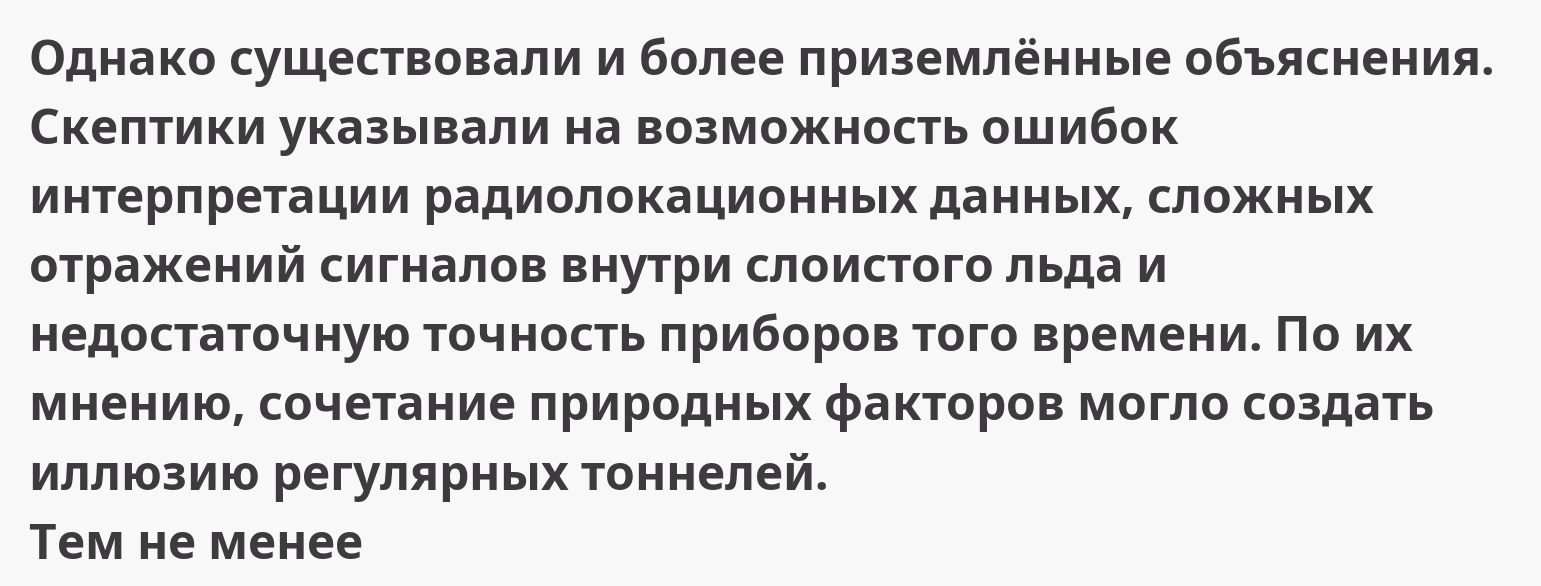Однако существовали и более приземлённые объяснения. Скептики указывали на возможность ошибок интерпретации радиолокационных данных, сложных отражений сигналов внутри слоистого льда и недостаточную точность приборов того времени. По их мнению, сочетание природных факторов могло создать иллюзию регулярных тоннелей.
Тем не менее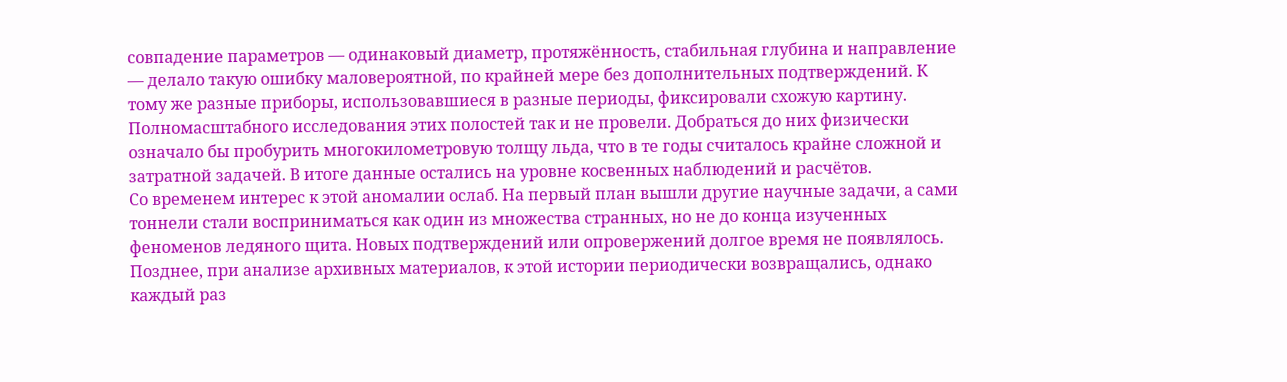совпадение параметров — одинаковый диаметр, протяжённость, стабильная глубина и направление — делало такую ошибку маловероятной, по крайней мере без дополнительных подтверждений. К тому же разные приборы, использовавшиеся в разные периоды, фиксировали схожую картину.
Полномасштабного исследования этих полостей так и не провели. Добраться до них физически означало бы пробурить многокилометровую толщу льда, что в те годы считалось крайне сложной и затратной задачей. В итоге данные остались на уровне косвенных наблюдений и расчётов.
Со временем интерес к этой аномалии ослаб. На первый план вышли другие научные задачи, а сами тоннели стали восприниматься как один из множества странных, но не до конца изученных феноменов ледяного щита. Новых подтверждений или опровержений долгое время не появлялось.
Позднее, при анализе архивных материалов, к этой истории периодически возвращались, однако каждый раз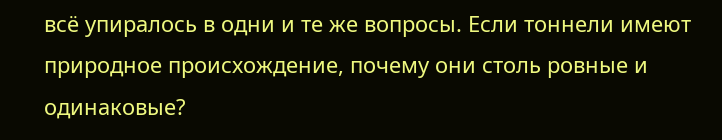всё упиралось в одни и те же вопросы. Если тоннели имеют природное происхождение, почему они столь ровные и одинаковые?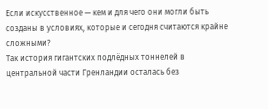Если искусственное — кем и для чего они могли быть созданы в условиях, которые и сегодня считаются крайне сложными?
Так история гигантских подлёдных тоннелей в центральной части Гренландии осталась без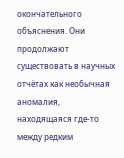окончательного объяснения. Они продолжают существовать в научных отчётах как необычная аномалия, находящаяся где-то между редким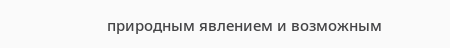природным явлением и возможным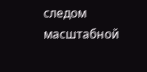следом масштабной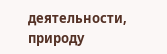деятельности, природу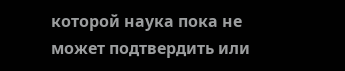которой наука пока не может подтвердить или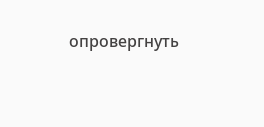опровергнуть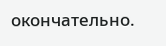окончательно.